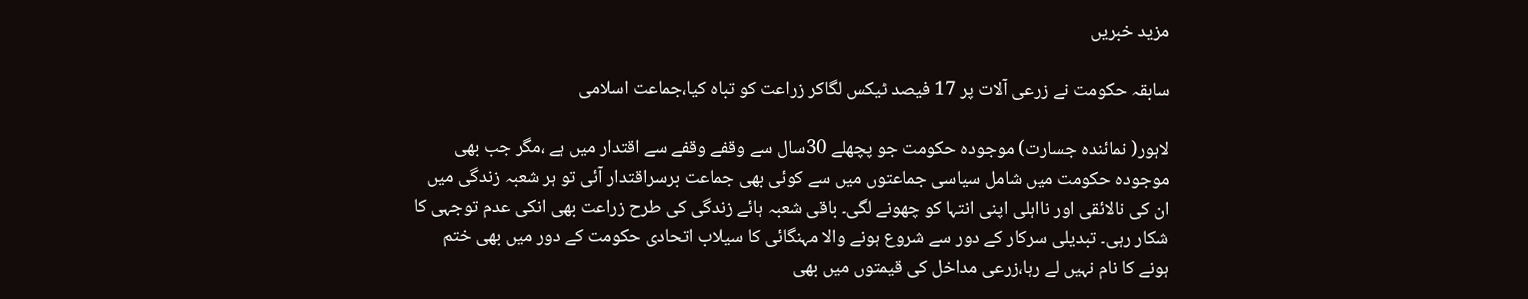مزید خبریں

سابقہ حکومت نے زرعی آلات پر 17 فیصد ٹیکس لگاکر زراعت کو تباہ کیا،جماعت اسلامی

لاہور( نمائندہ جسارت) موجودہ حکومت جو پچھلے 30سال سے وقفے وقفے سے اقتدار میں ہے ،مگر جب بھی موجودہ حکومت میں شامل سیاسی جماعتوں میں سے کوئی بھی جماعت برسراقتدار آئی تو ہر شعبہ زندگی میں ان کی نالائقی اور نااہلی اپنی انتہا کو چھونے لگی۔ باقی شعبہ ہائے زندگی کی طرح زراعت بھی انکی عدم توجہی کا شکار رہی۔ تبدیلی سرکار کے دور سے شروع ہونے والا مہنگائی کا سیلاب اتحادی حکومت کے دور میں بھی ختم ہونے کا نام نہیں لے رہا،زرعی مداخل کی قیمتوں میں بھی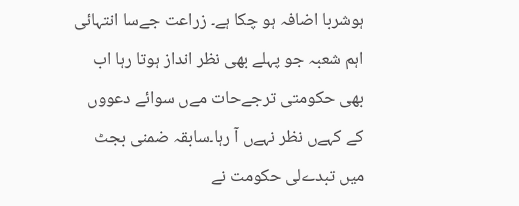ہوشربا اضافہ ہو چکا ہے۔ زراعت جےسا انتہائی اہم شعبہ جو پہلے بھی نظر انداز ہوتا رہا اب بھی حکومتی ترجےحات مےں سوائے دعووں کے کہےں نظر نہےں آ رہا۔سابقہ ضمنی بجٹ میں تبدےلی حکومت نے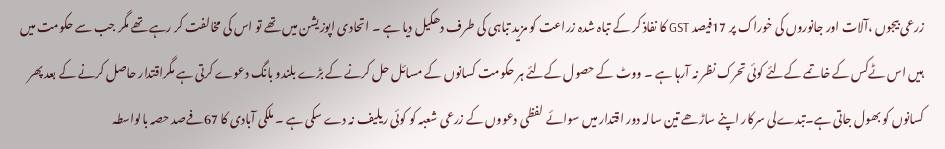زرعی بیجوں ،آلات اور جانوروں کی خوراک پر 17فیصد GST کا نفاذ کر کے تباہ شدہ زراعت کو مزید تباہی کی طرف دھکیل دیا ہے ۔ اتحادی اپوزیشن میں تھے تو اس کی مخالفت کر رہے تھے مگر جب سے حکومت میں ہیں اس ٹےکس کے خاتمے کےلئے کوئی تحرک نظر نہ آرہا ہے ۔ ووٹ کے حصول کےلئے ہر حکومت کسانوں کے مسائل حل کرنے کے بڑے بلندو بانگ دعوے کرتی ہے مگراقتدار حاصل کرنے کے بعد پھر کسانوں کو بھول جاتی ہے۔تبدےلی سرکار اپنے ساڑھے تین سالہ دور اقتدار میں سوائے لفظی دعووں کے زرعی شعبہ کو کوئی ریلیف نہ دے سکی ہے ۔ ملکی آبادی کا 67فےصد حصہ بالواسطہ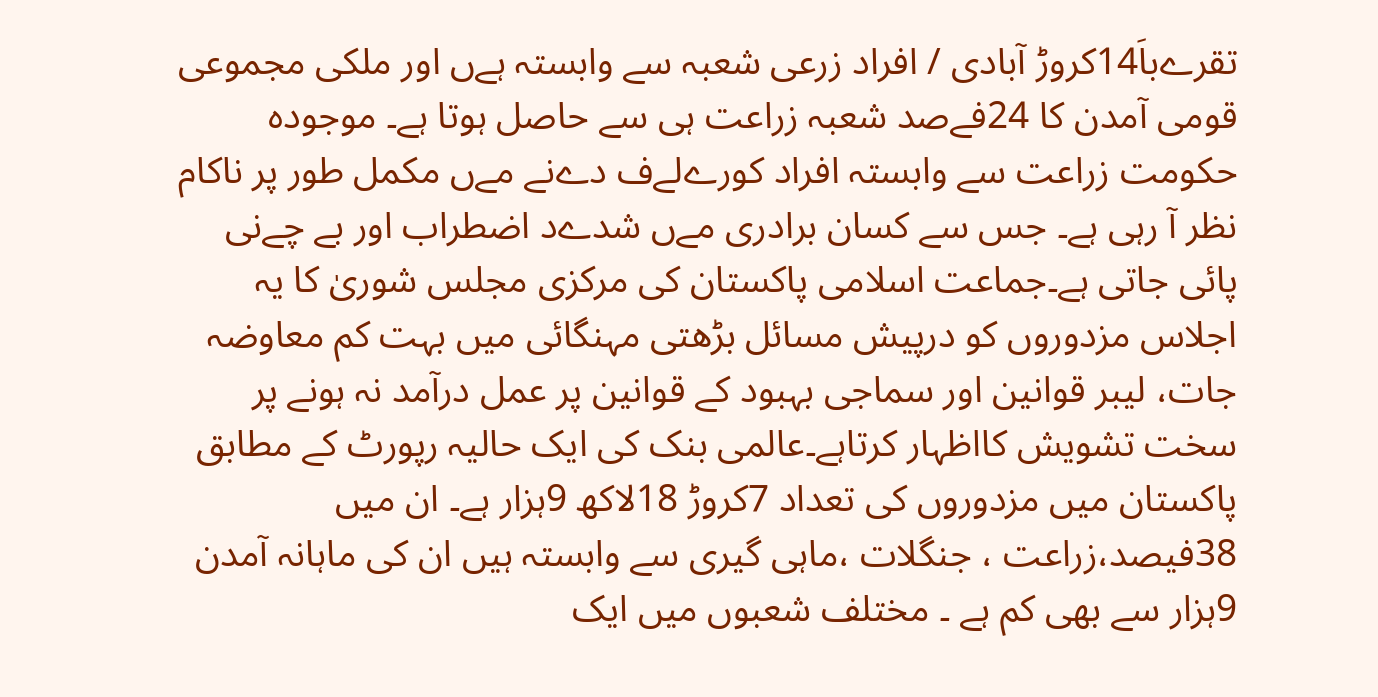تقرےباَ14کروڑ آبادی / افراد زرعی شعبہ سے وابستہ ہےں اور ملکی مجموعی قومی آمدن کا 24فےصد شعبہ زراعت ہی سے حاصل ہوتا ہے۔ موجودہ حکومت زراعت سے وابستہ افراد کورےلےف دےنے مےں مکمل طور پر ناکام نظر آ رہی ہے۔ جس سے کسان برادری مےں شدےد اضطراب اور بے چےنی پائی جاتی ہے۔جماعت اسلامی پاکستان کی مرکزی مجلس شوریٰ کا یہ اجلاس مزدوروں کو درپیش مسائل بڑھتی مہنگائی میں بہت کم معاوضہ جات، لیبر قوانین اور سماجی بہبود کے قوانین پر عمل درآمد نہ ہونے پر سخت تشویش کااظہار کرتاہے۔عالمی بنک کی ایک حالیہ رپورٹ کے مطابق پاکستان میں مزدوروں کی تعداد 7کروڑ 18لاکھ 9ہزار ہے۔ ان میں 38فیصد،زراعت ، جنگلات ،ماہی گیری سے وابستہ ہیں ان کی ماہانہ آمدن 9ہزار سے بھی کم ہے ۔ مختلف شعبوں میں ایک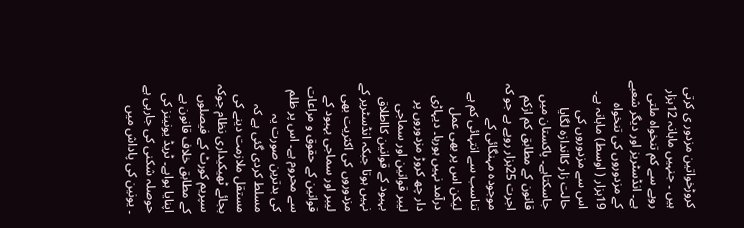کروڑخواتین مزدور ی کرتی ہیں ۔ جنہیں ماہانہ 12ہزار روپے سے کم تنخواہ ملتی ہے۔ انڈسٹریز اور دیگر شعبے کے مزدوروں کی تنخواہ 19ہزار ( اوسط) ماہانہ ہے۔ اس سے مزدوروں کی حالت زار کااندازہ لگایا جاسکتاہے۔ پاکستان میں قانون کے مطابق کم ازکم اجرت 25ہزار روپے ہے جو کہ موجودہ مہنگائی کے تناسب سے انتہائی کم ہے لیکن اس پر بھی عمل درآمد نہیں ہورہا۔ دیہاڑی دار چھ کروڑ مزدوروں پر لیبر قوانین اور سماجی بہبود کے قوانین کااطلاق نہیں ہوتا جبکہ انڈسٹریر کے مزدوروں کی اکثریت بھی لیبر اور سماجی بہبود کے قوانین کے حقوق و مراعات سے محروم ہے۔ اس پر ظلم کی بدترین صورت یہ مسلط کردی گئی ہے کہ مستقل ملازمت دینے کی بجائے ٹھیکیداری نظام جوکہ سپریم کورٹ کے فیصلوں کے مطابق خلاف قانون ہے اپنایا ہواہے۔ ٹریڈ یونینز کی حوصلہ شکنی کی جارہی ہے ۔ یونین کی پاداش میں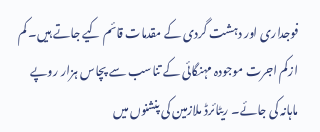فوجداری اور دہشت گردی کے مقدمات قائم کیے جاتے ہیں۔ کم ازکم اجرت موجودہ مہنگائی کے تناسب سے پچاس ہزار روپے ماہانہ کی جائے۔ ریٹائرڈ ملازمین کی پنشنوں میں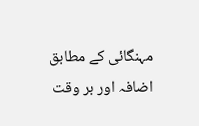مہنگائی کے مطابق اضافہ اور بر وقت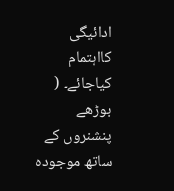ادائیگی کااہتمام کیاجائے۔ ( بوڑھے پنشنروں کے ساتھ موجودہ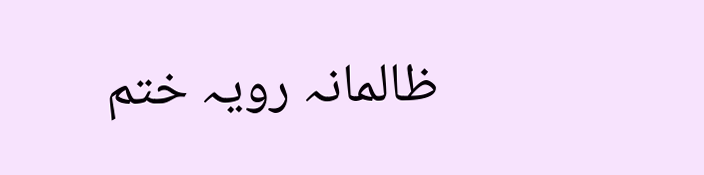ظالمانہ رویہ ختم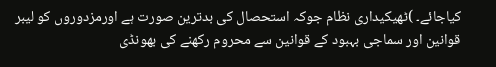کیاجائے۔ )ٹھیکیداری نظام جوکہ استحصال کی بدترین صورت ہے اورمزدوروں کو لیبر قوانین اور سماجی بہبود کے قوانین سے محروم رکھنے کی بھونڈی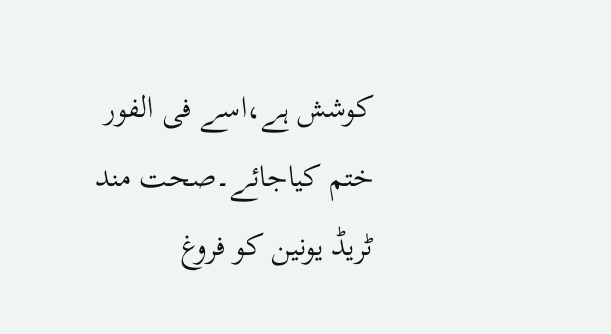کوشش ہے،اسے فی الفور ختم کیاجائے۔صحت مند ٹریڈ یونین کو فروغ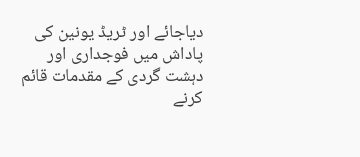دیاجائے اور ٹریڈ یونین کی پاداش میں فوجداری اور دہشت گردی کے مقدمات قائم کرنے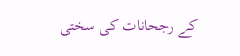کے رجحانات کی سختی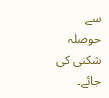سے حوصلہ شکنی کی جائے۔